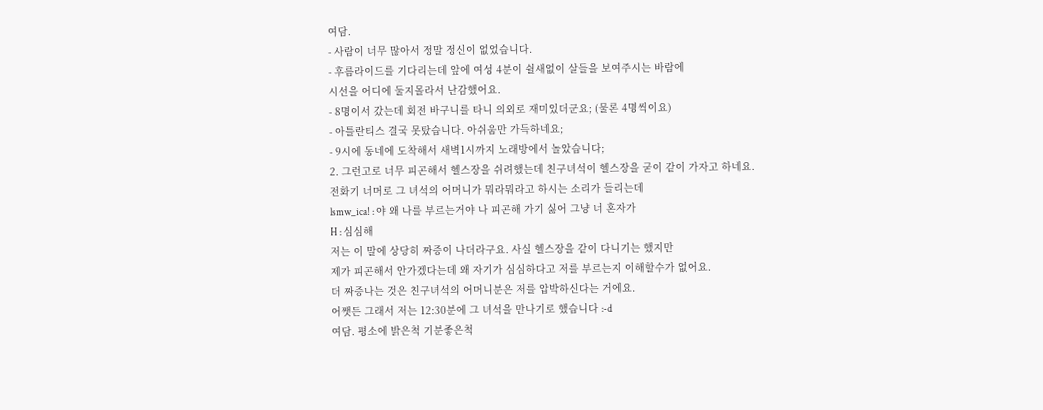여담.
- 사람이 너무 많아서 정말 정신이 없었습니다.
- 후름라이드를 기다리는데 앞에 여성 4분이 쉴새없이 살들을 보여주시는 바람에
시선을 어디에 둘지몰라서 난감했어요.
- 8명이서 갔는데 회전 바구니를 타니 의외로 재미있더군요; (물론 4명씩이요)
- 아틀란티스 결국 못탔습니다. 아쉬움만 가득하네요;
- 9시에 동네에 도착해서 새벽1시까지 노래방에서 놀았습니다;
2. 그런고로 너무 피곤해서 헬스장을 쉬려했는데 친구녀석이 헬스장을 굳이 같이 가자고 하네요.
전화기 너머로 그 녀석의 어머니가 뭐라뭐라고 하시는 소리가 들리는데
lsmw_ica! : 야 왜 나를 부르는거야 나 피곤해 가기 싫어 그냥 너 혼자가
H : 심심해
저는 이 말에 상당히 짜증이 나더라구요. 사실 헬스장을 같이 다니기는 했지만
제가 피곤해서 안가겠다는데 왜 자기가 심심하다고 저를 부르는지 이해할수가 없어요.
더 짜증나는 것은 친구녀석의 어머니분은 저를 압박하신다는 거에요.
어쨋든 그래서 저는 12:30분에 그 녀석을 만나기로 했습니다 :-d
여담. 평소에 밝은척 기분좋은척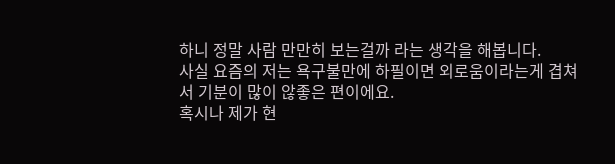하니 정말 사람 만만히 보는걸까 라는 생각을 해봅니다.
사실 요즘의 저는 욕구불만에 하필이면 외로움이라는게 겹쳐서 기분이 많이 않좋은 편이에요.
혹시나 제가 현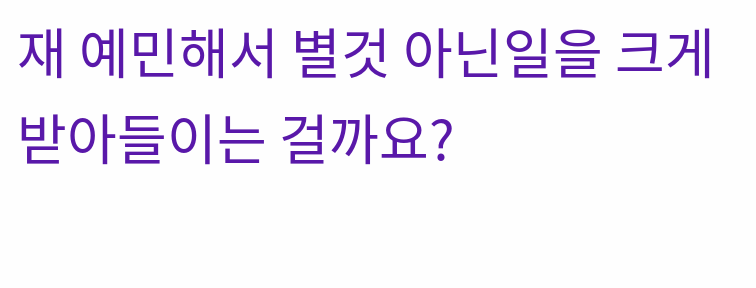재 예민해서 별것 아닌일을 크게 받아들이는 걸까요?